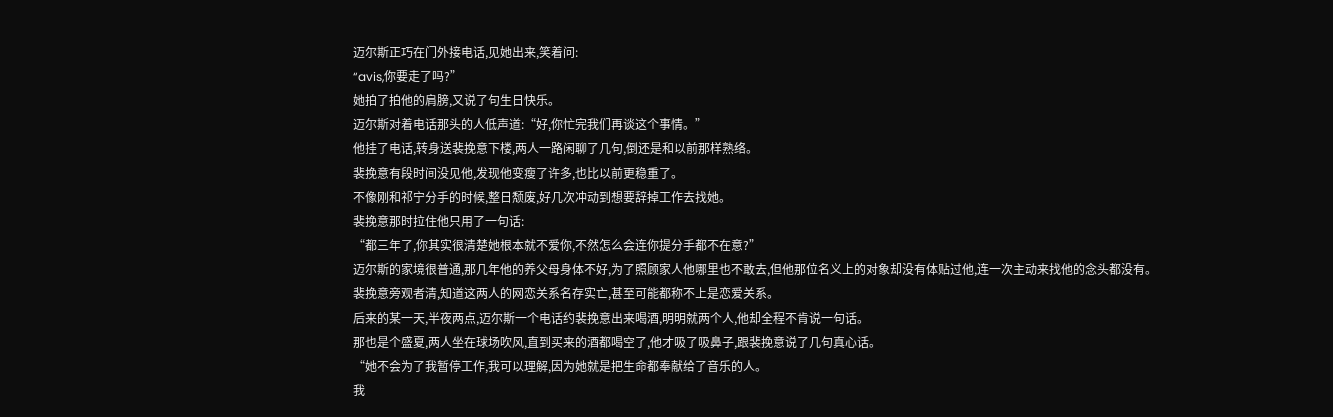迈尔斯正巧在门外接电话,见她出来,笑着问:
“avis,你要走了吗?”
她拍了拍他的肩膀,又说了句生日快乐。
迈尔斯对着电话那头的人低声道:“好,你忙完我们再谈这个事情。”
他挂了电话,转身送裴挽意下楼,两人一路闲聊了几句,倒还是和以前那样熟络。
裴挽意有段时间没见他,发现他变瘦了许多,也比以前更稳重了。
不像刚和祁宁分手的时候,整日颓废,好几次冲动到想要辞掉工作去找她。
裴挽意那时拉住他只用了一句话:
“都三年了,你其实很清楚她根本就不爱你,不然怎么会连你提分手都不在意?”
迈尔斯的家境很普通,那几年他的养父母身体不好,为了照顾家人他哪里也不敢去,但他那位名义上的对象却没有体贴过他,连一次主动来找他的念头都没有。
裴挽意旁观者清,知道这两人的网恋关系名存实亡,甚至可能都称不上是恋爱关系。
后来的某一天,半夜两点,迈尔斯一个电话约裴挽意出来喝酒,明明就两个人,他却全程不肯说一句话。
那也是个盛夏,两人坐在球场吹风,直到买来的酒都喝空了,他才吸了吸鼻子,跟裴挽意说了几句真心话。
“她不会为了我暂停工作,我可以理解,因为她就是把生命都奉献给了音乐的人。
我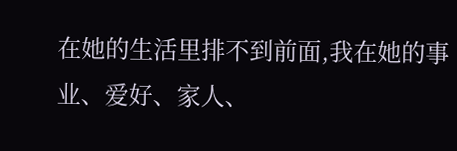在她的生活里排不到前面,我在她的事业、爱好、家人、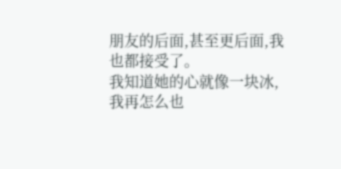朋友的后面,甚至更后面,我也都接受了。
我知道她的心就像一块冰,我再怎么也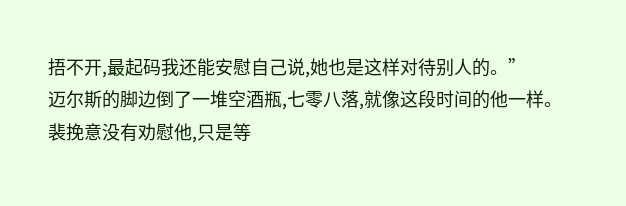捂不开,最起码我还能安慰自己说,她也是这样对待别人的。”
迈尔斯的脚边倒了一堆空酒瓶,七零八落,就像这段时间的他一样。
裴挽意没有劝慰他,只是等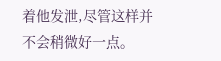着他发泄,尽管这样并不会稍微好一点。